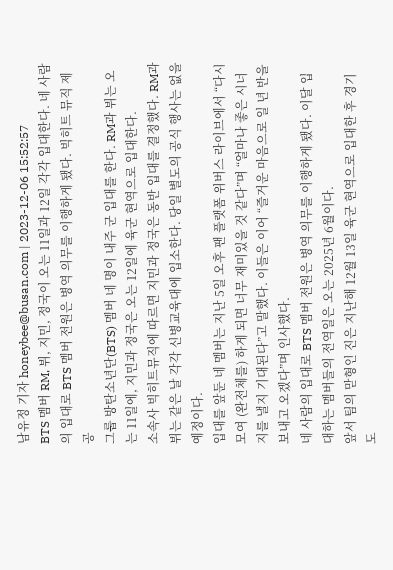남유정 기자 honeybee@busan.com | 2023-12-06 15:52:57
BTS 멤버 RM, 뷔, 지민, 정국이 오는 11일과 12일 각각 입대한다. 네 사람의 입대로 BTS 멤버 전원은 병역 의무를 이행하게 됐다. 빅히트 뮤직 제공
그룹 방탄소년단(BTS) 멤버 네 명이 내주 군 입대를 한다. RM과 뷔는 오는 11일에, 지민과 정국은 오는 12일에 육군 현역으로 입대한다.
소속사 빅히트뮤직에 따르면 지민과 정국은 동반 입대를 결정했다. RM과 뷔는 같은 날 각각 신병교육대에 입소한다. 당일 별도의 공식 행사는 없을 예정이다.
입대를 앞둔 네 멤버는 지난 5일 오후 팬 플랫폼 위버스 라이브에서 “다시 모여 (완전체를) 하게 되면 너무 재미있을 것 같다”며 “얼마나 좋은 시너지를 낼지 기대된다”고 말했다. 이들은 이어 “즐거운 마음으로 일 년 반을 보내고 오겠다”며 인사했다.
네 사람의 입대로 BTS 멤버 전원은 병역 의무를 이행하게 됐다. 이달 입대하는 멤버들의 전역일은 오는 2025년 6월이다.
앞서 팀의 맏형인 진은 지난해 12월 13일 육군 현역으로 입대한 후 경기도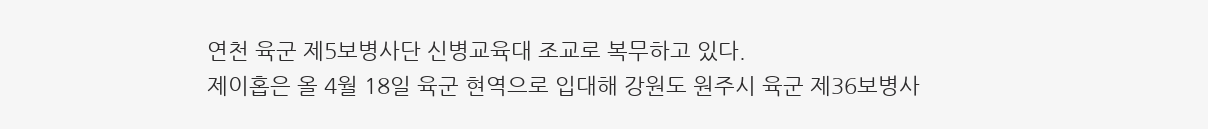연천 육군 제5보병사단 신병교육대 조교로 복무하고 있다.
제이홉은 올 4월 18일 육군 현역으로 입대해 강원도 원주시 육군 제36보병사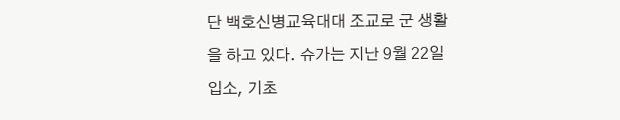단 백호신병교육대대 조교로 군 생활을 하고 있다. 슈가는 지난 9월 22일 입소, 기초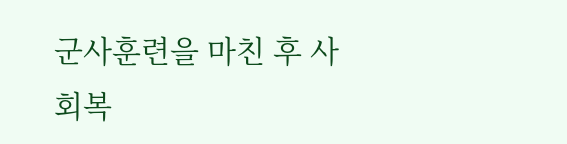군사훈련을 마친 후 사회복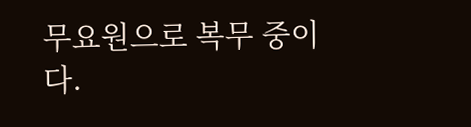무요원으로 복무 중이다.